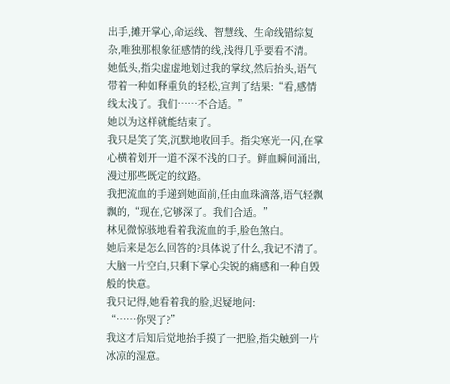出手,摊开掌心,命运线、智慧线、生命线错综复杂,唯独那根象征感情的线,浅得几乎要看不清。
她低头,指尖虚虚地划过我的掌纹,然后抬头,语气带着一种如释重负的轻松,宣判了结果:“看,感情线太浅了。我们……不合适。”
她以为这样就能结束了。
我只是笑了笑,沉默地收回手。指尖寒光一闪,在掌心横着划开一道不深不浅的口子。鲜血瞬间涌出,漫过那些既定的纹路。
我把流血的手递到她面前,任由血珠滴落,语气轻飘飘的,“现在,它够深了。我们合适。”
林见微惊骇地看着我流血的手,脸色煞白。
她后来是怎么回答的?具体说了什么,我记不清了。大脑一片空白,只剩下掌心尖锐的痛感和一种自毁般的快意。
我只记得,她看着我的脸,迟疑地问:
“……你哭了?”
我这才后知后觉地抬手摸了一把脸,指尖触到一片冰凉的湿意。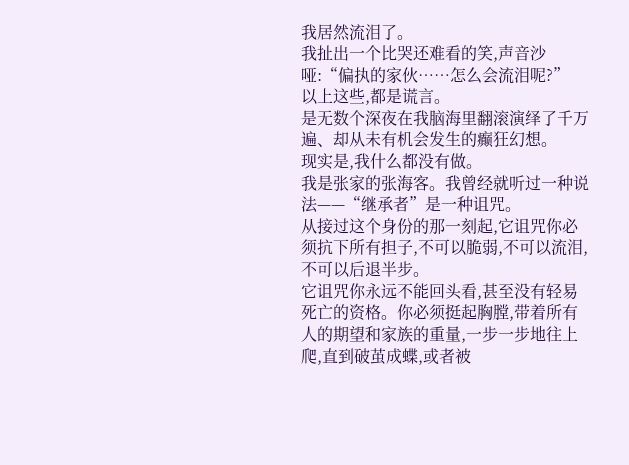我居然流泪了。
我扯出一个比哭还难看的笑,声音沙哑:“偏执的家伙……怎么会流泪呢?”
以上这些,都是谎言。
是无数个深夜在我脑海里翻滚演绎了千万遍、却从未有机会发生的癫狂幻想。
现实是,我什么都没有做。
我是张家的张海客。我曾经就听过一种说法——“继承者”是一种诅咒。
从接过这个身份的那一刻起,它诅咒你必须抗下所有担子,不可以脆弱,不可以流泪,不可以后退半步。
它诅咒你永远不能回头看,甚至没有轻易死亡的资格。你必须挺起胸膛,带着所有人的期望和家族的重量,一步一步地往上爬,直到破茧成蝶,或者被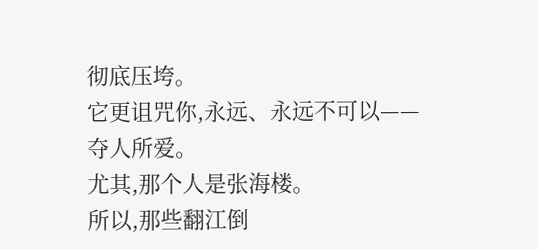彻底压垮。
它更诅咒你,永远、永远不可以——夺人所爱。
尤其,那个人是张海楼。
所以,那些翻江倒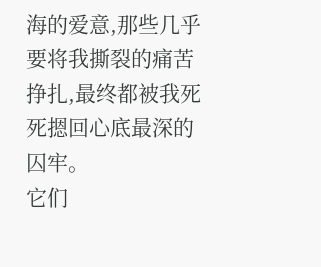海的爱意,那些几乎要将我撕裂的痛苦挣扎,最终都被我死死摁回心底最深的囚牢。
它们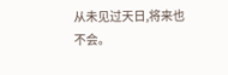从未见过天日,将来也不会。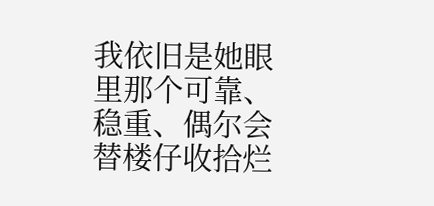我依旧是她眼里那个可靠、稳重、偶尔会替楼仔收拾烂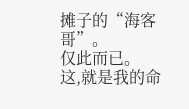摊子的“海客哥”。
仅此而已。
这,就是我的命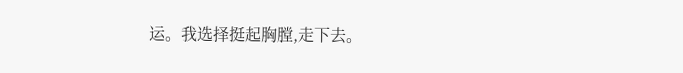运。我选择挺起胸膛,走下去。